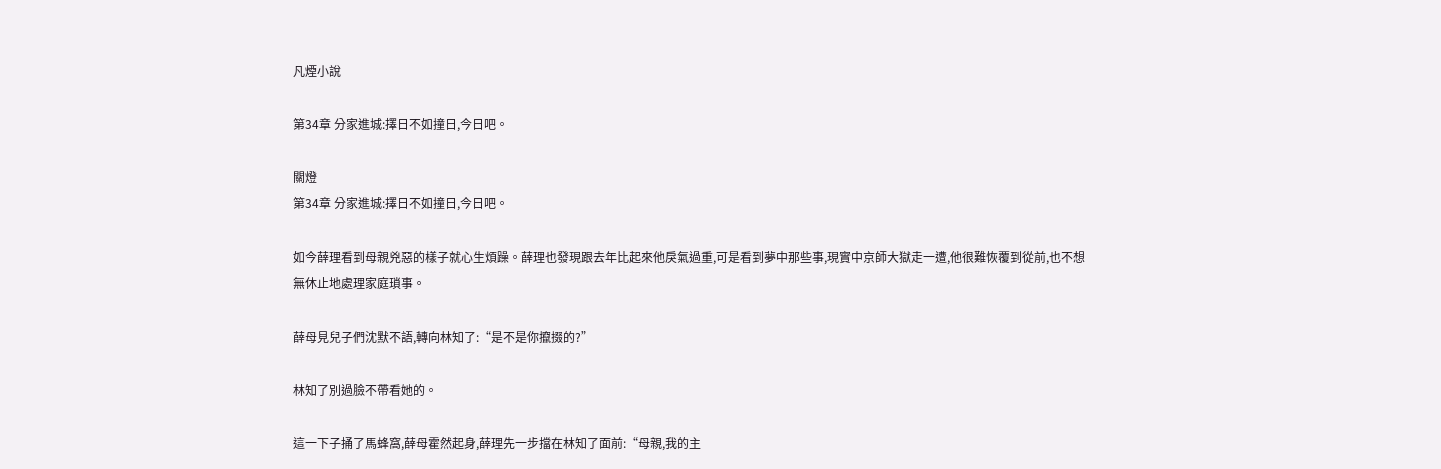凡煙小說

第34章 分家進城:擇日不如撞日,今日吧。

關燈
第34章 分家進城:擇日不如撞日,今日吧。

如今薛理看到母親兇惡的樣子就心生煩躁。薛理也發現跟去年比起來他戾氣過重,可是看到夢中那些事,現實中京師大獄走一遭,他很難恢覆到從前,也不想無休止地處理家庭瑣事。

薛母見兒子們沈默不語,轉向林知了:“是不是你攛掇的?”

林知了別過臉不帶看她的。

這一下子捅了馬蜂窩,薛母霍然起身,薛理先一步擋在林知了面前:“母親,我的主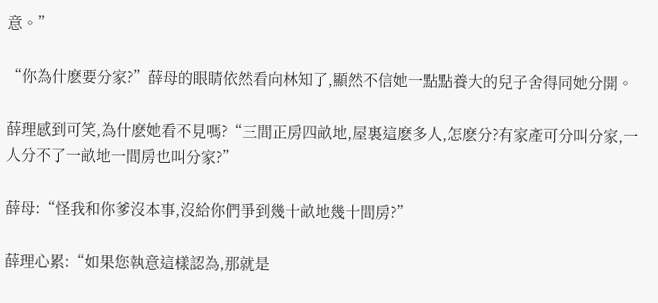意。”

“你為什麽要分家?”薛母的眼睛依然看向林知了,顯然不信她一點點養大的兒子舍得同她分開。

薛理感到可笑,為什麽她看不見嗎?“三間正房四畝地,屋裏這麽多人,怎麽分?有家產可分叫分家,一人分不了一畝地一間房也叫分家?”

薛母:“怪我和你爹沒本事,沒給你們爭到幾十畝地幾十間房?”

薛理心累:“如果您執意這樣認為,那就是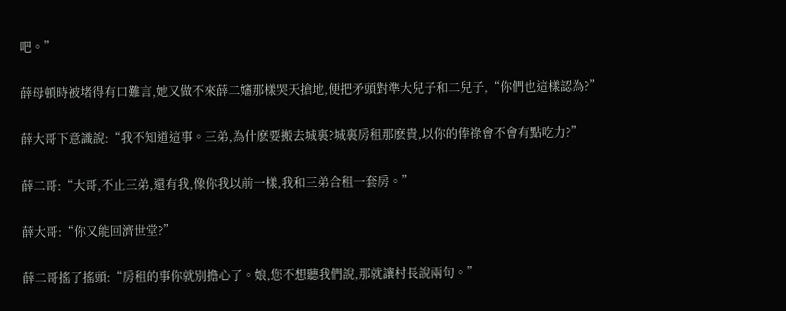吧。”

薛母頓時被堵得有口難言,她又做不來薛二嬸那樣哭天搶地,便把矛頭對準大兒子和二兒子,“你們也這樣認為?”

薛大哥下意識說:“我不知道這事。三弟,為什麽要搬去城裏?城裏房租那麽貴,以你的俸祿會不會有點吃力?”

薛二哥:“大哥,不止三弟,還有我,像你我以前一樣,我和三弟合租一套房。”

薛大哥:“你又能回濟世堂?”

薛二哥搖了搖頭:“房租的事你就別擔心了。娘,您不想聽我們說,那就讓村長說兩句。”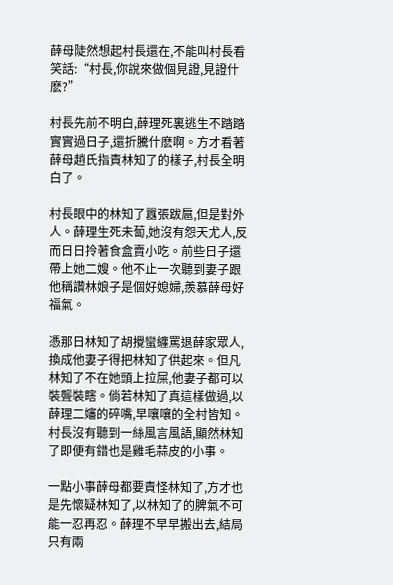薛母陡然想起村長還在,不能叫村長看笑話:“村長,你說來做個見證,見證什麽?”

村長先前不明白,薛理死裏逃生不踏踏實實過日子,還折騰什麽啊。方才看著薛母趙氏指責林知了的樣子,村長全明白了。

村長眼中的林知了囂張跋扈,但是對外人。薛理生死未蔔,她沒有怨天尤人,反而日日拎著食盒賣小吃。前些日子還帶上她二嫂。他不止一次聽到妻子跟他稱讚林娘子是個好媳婦,羨慕薛母好福氣。

憑那日林知了胡攪蠻纏罵退薛家眾人,換成他妻子得把林知了供起來。但凡林知了不在她頭上拉屎,他妻子都可以裝聾裝瞎。倘若林知了真這樣做過,以薛理二嬸的碎嘴,早嚷嚷的全村皆知。村長沒有聽到一絲風言風語,顯然林知了即便有錯也是雞毛蒜皮的小事。

一點小事薛母都要責怪林知了,方才也是先懷疑林知了,以林知了的脾氣不可能一忍再忍。薛理不早早搬出去,結局只有兩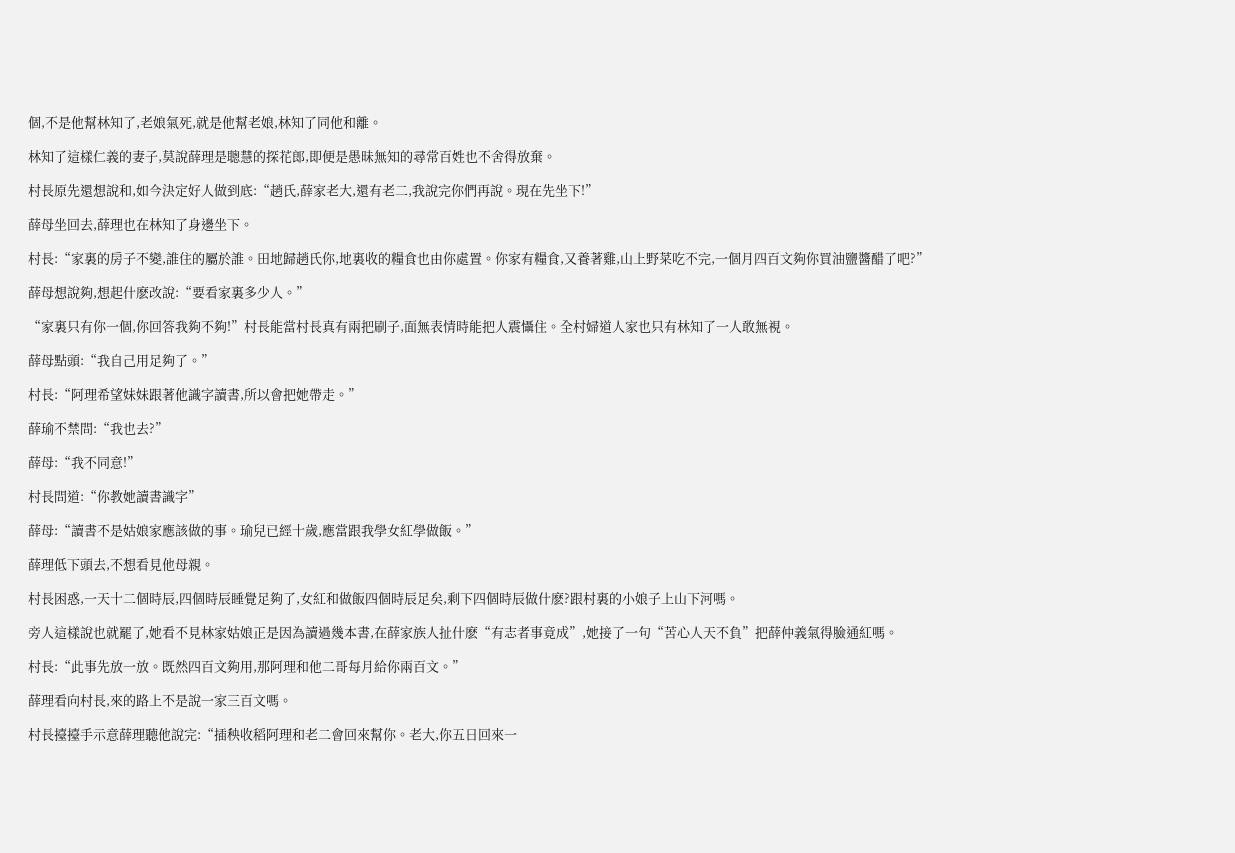個,不是他幫林知了,老娘氣死,就是他幫老娘,林知了同他和離。

林知了這樣仁義的妻子,莫說薛理是聰慧的探花郎,即便是愚昧無知的尋常百姓也不舍得放棄。

村長原先還想說和,如今決定好人做到底:“趙氏,薛家老大,還有老二,我說完你們再說。現在先坐下!”

薛母坐回去,薛理也在林知了身邊坐下。

村長:“家裏的房子不變,誰住的屬於誰。田地歸趙氏你,地裏收的糧食也由你處置。你家有糧食,又養著雞,山上野菜吃不完,一個月四百文夠你買油鹽醬醋了吧?”

薛母想說夠,想起什麽改說:“要看家裏多少人。”

“家裏只有你一個,你回答我夠不夠!”村長能當村長真有兩把刷子,面無表情時能把人震懾住。全村婦道人家也只有林知了一人敢無視。

薛母點頭:“我自己用足夠了。”

村長:“阿理希望妹妹跟著他識字讀書,所以會把她帶走。”

薛瑜不禁問:“我也去?”

薛母:“我不同意!”

村長問道:“你教她讀書識字”

薛母:“讀書不是姑娘家應該做的事。瑜兒已經十歲,應當跟我學女紅學做飯。”

薛理低下頭去,不想看見他母親。

村長困惑,一天十二個時辰,四個時辰睡覺足夠了,女紅和做飯四個時辰足矣,剩下四個時辰做什麽?跟村裏的小娘子上山下河嗎。

旁人這樣說也就罷了,她看不見林家姑娘正是因為讀過幾本書,在薛家族人扯什麽“有志者事竟成”,她接了一句“苦心人天不負”把薛仲義氣得臉通紅嗎。

村長:“此事先放一放。既然四百文夠用,那阿理和他二哥每月給你兩百文。”

薛理看向村長,來的路上不是說一家三百文嗎。

村長擡擡手示意薛理聽他說完:“插秧收稻阿理和老二會回來幫你。老大,你五日回來一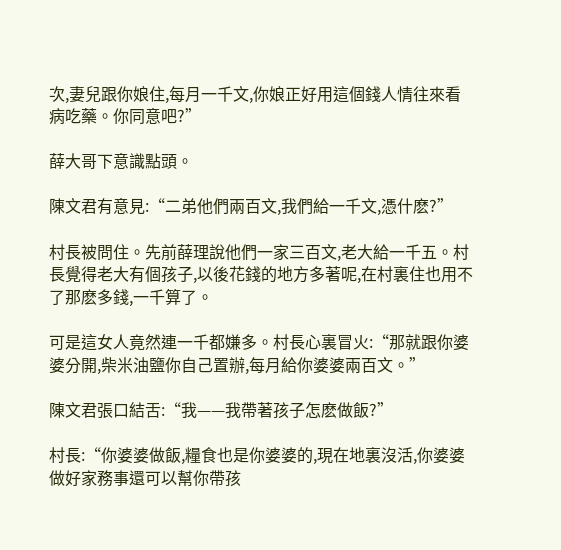次,妻兒跟你娘住,每月一千文,你娘正好用這個錢人情往來看病吃藥。你同意吧?”

薛大哥下意識點頭。

陳文君有意見:“二弟他們兩百文,我們給一千文,憑什麽?”

村長被問住。先前薛理說他們一家三百文,老大給一千五。村長覺得老大有個孩子,以後花錢的地方多著呢,在村裏住也用不了那麽多錢,一千算了。

可是這女人竟然連一千都嫌多。村長心裏冒火:“那就跟你婆婆分開,柴米油鹽你自己置辦,每月給你婆婆兩百文。”

陳文君張口結舌:“我——我帶著孩子怎麽做飯?”

村長:“你婆婆做飯,糧食也是你婆婆的,現在地裏沒活,你婆婆做好家務事還可以幫你帶孩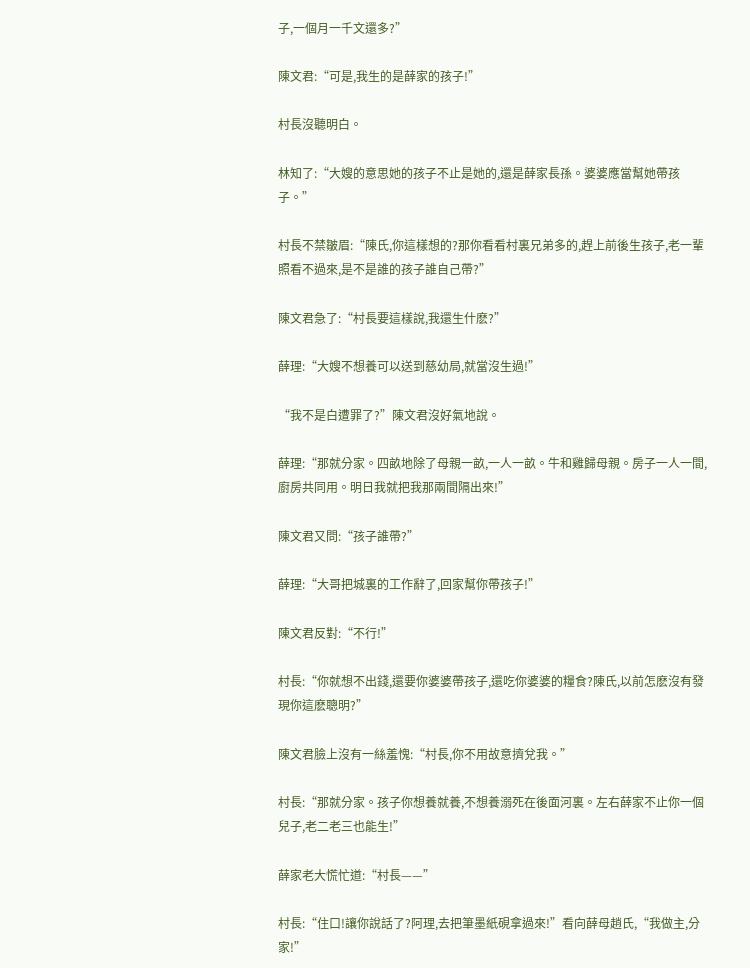子,一個月一千文還多?”

陳文君:“可是,我生的是薛家的孩子!”

村長沒聽明白。

林知了:“大嫂的意思她的孩子不止是她的,還是薛家長孫。婆婆應當幫她帶孩子。”

村長不禁皺眉:“陳氏,你這樣想的?那你看看村裏兄弟多的,趕上前後生孩子,老一輩照看不過來,是不是誰的孩子誰自己帶?”

陳文君急了:“村長要這樣說,我還生什麽?”

薛理:“大嫂不想養可以送到慈幼局,就當沒生過!”

“我不是白遭罪了?”陳文君沒好氣地說。

薛理:“那就分家。四畝地除了母親一畝,一人一畝。牛和雞歸母親。房子一人一間,廚房共同用。明日我就把我那兩間隔出來!”

陳文君又問:“孩子誰帶?”

薛理:“大哥把城裏的工作辭了,回家幫你帶孩子!”

陳文君反對:“不行!”

村長:“你就想不出錢,還要你婆婆帶孩子,還吃你婆婆的糧食?陳氏,以前怎麽沒有發現你這麽聰明?”

陳文君臉上沒有一絲羞愧:“村長,你不用故意擠兌我。”

村長:“那就分家。孩子你想養就養,不想養溺死在後面河裏。左右薛家不止你一個兒子,老二老三也能生!”

薛家老大慌忙道:“村長——”

村長:“住口!讓你說話了?阿理,去把筆墨紙硯拿過來!”看向薛母趙氏,“我做主,分家!”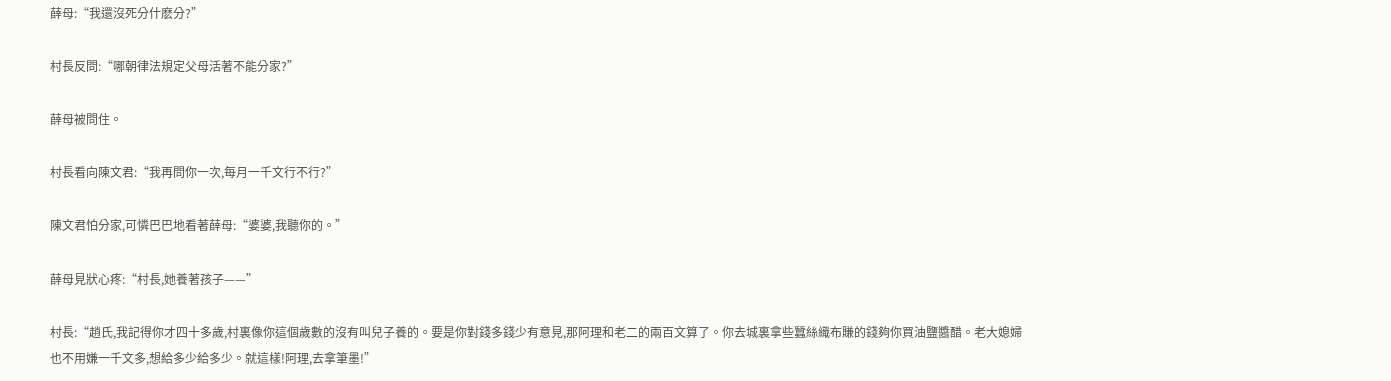薛母:“我還沒死分什麽分?”

村長反問:“哪朝律法規定父母活著不能分家?”

薛母被問住。

村長看向陳文君:“我再問你一次,每月一千文行不行?”

陳文君怕分家,可憐巴巴地看著薛母:“婆婆,我聽你的。”

薛母見狀心疼:“村長,她養著孩子——”

村長:“趙氏,我記得你才四十多歲,村裏像你這個歲數的沒有叫兒子養的。要是你對錢多錢少有意見,那阿理和老二的兩百文算了。你去城裏拿些蠶絲織布賺的錢夠你買油鹽醬醋。老大媳婦也不用嫌一千文多,想給多少給多少。就這樣!阿理,去拿筆墨!”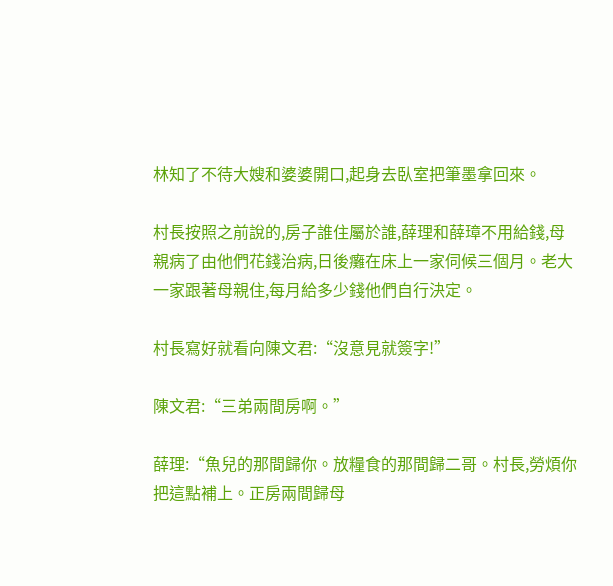林知了不待大嫂和婆婆開口,起身去臥室把筆墨拿回來。

村長按照之前說的,房子誰住屬於誰,薛理和薛璋不用給錢,母親病了由他們花錢治病,日後癱在床上一家伺候三個月。老大一家跟著母親住,每月給多少錢他們自行決定。

村長寫好就看向陳文君:“沒意見就簽字!”

陳文君:“三弟兩間房啊。”

薛理:“魚兒的那間歸你。放糧食的那間歸二哥。村長,勞煩你把這點補上。正房兩間歸母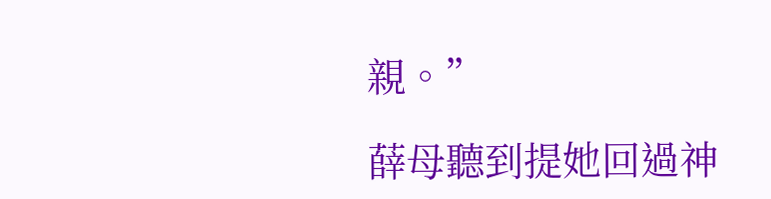親。”

薛母聽到提她回過神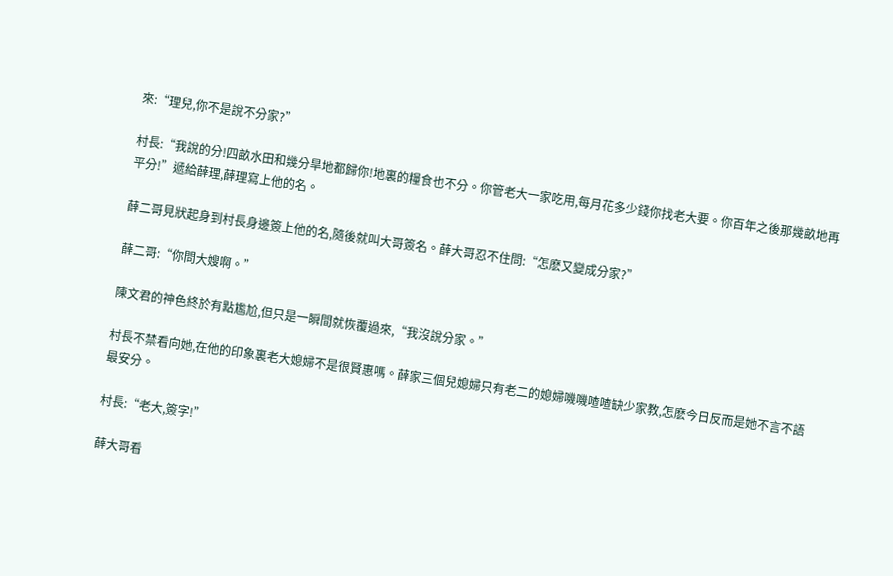來:“理兒,你不是說不分家?”

村長:“我說的分!四畝水田和幾分旱地都歸你!地裏的糧食也不分。你管老大一家吃用,每月花多少錢你找老大要。你百年之後那幾畝地再平分!”遞給薛理,薛理寫上他的名。

薛二哥見狀起身到村長身邊簽上他的名,隨後就叫大哥簽名。薛大哥忍不住問:“怎麽又變成分家?”

薛二哥:“你問大嫂啊。”

陳文君的神色終於有點尷尬,但只是一瞬間就恢覆過來,“我沒說分家。”

村長不禁看向她,在他的印象裏老大媳婦不是很賢惠嗎。薛家三個兒媳婦只有老二的媳婦嘰嘰喳喳缺少家教,怎麽今日反而是她不言不語最安分。

村長:“老大,簽字!”

薛大哥看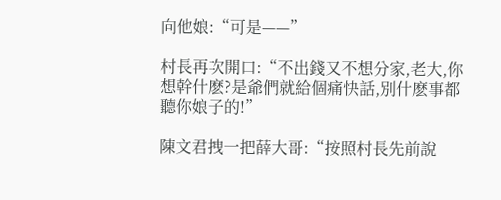向他娘:“可是——”

村長再次開口:“不出錢又不想分家,老大,你想幹什麽?是爺們就給個痛快話,別什麽事都聽你娘子的!”

陳文君拽一把薛大哥:“按照村長先前說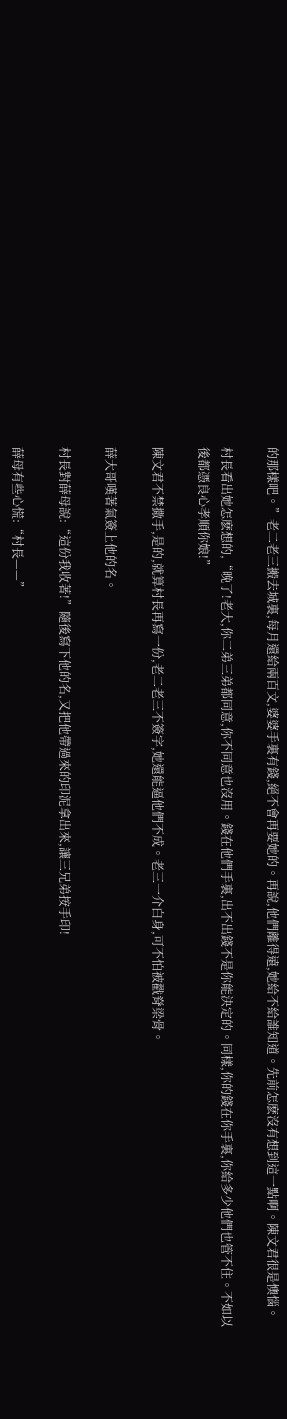的那樣吧。”老二老三搬去城裏,每月還給兩百文,婆婆手裏有錢,絕不會再要她的。再說,他們離得遠,她給不給誰知道。先前怎麽沒有想到這一點啊。陳文君很是懊惱。

村長看出她怎麽想的,“晚了!老大,你二弟三弟都同意,你不同意也沒用。錢在他們手裏,出不出錢不是你能決定的。同樣,你的錢在你手裏,你給多少他們也管不住。不如以後都憑良心孝順你娘!”

陳文君不禁撒手,是的,就算村長再寫一份,老二老三不簽字,她還能逼他們不成。老三一介白身,可不怕被戳脊梁骨。

薛大哥嘆著氣簽上他的名。

村長對薛母說:“這份我收著!”隨後寫下他的名,又把他帶過來的印泥拿出來,讓三兄弟按手印!

薛母有些心慌:“村長——”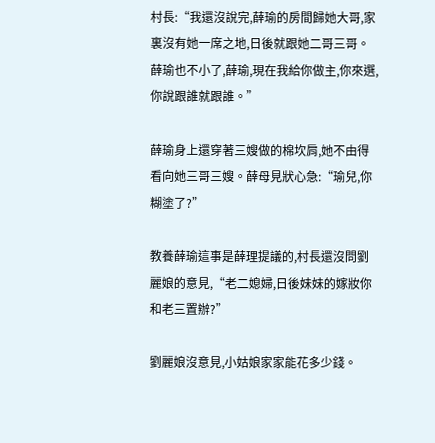村長:“我還沒說完,薛瑜的房間歸她大哥,家裏沒有她一席之地,日後就跟她二哥三哥。薛瑜也不小了,薛瑜,現在我給你做主,你來選,你說跟誰就跟誰。”

薛瑜身上還穿著三嫂做的棉坎肩,她不由得看向她三哥三嫂。薛母見狀心急:“瑜兒,你糊塗了?”

教養薛瑜這事是薛理提議的,村長還沒問劉麗娘的意見,“老二媳婦,日後妹妹的嫁妝你和老三置辦?”

劉麗娘沒意見,小姑娘家家能花多少錢。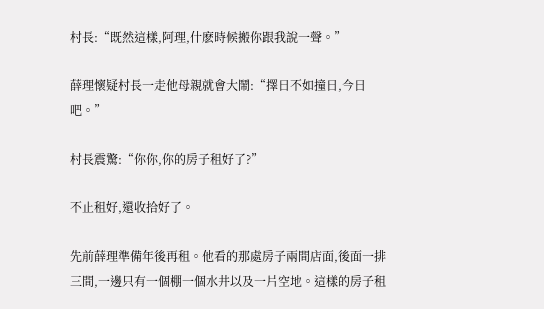村長:“既然這樣,阿理,什麽時候搬你跟我說一聲。”

薛理懷疑村長一走他母親就會大鬧:“擇日不如撞日,今日吧。”

村長震驚:“你你,你的房子租好了?”

不止租好,還收拾好了。

先前薛理準備年後再租。他看的那處房子兩間店面,後面一排三間,一邊只有一個棚一個水井以及一片空地。這樣的房子租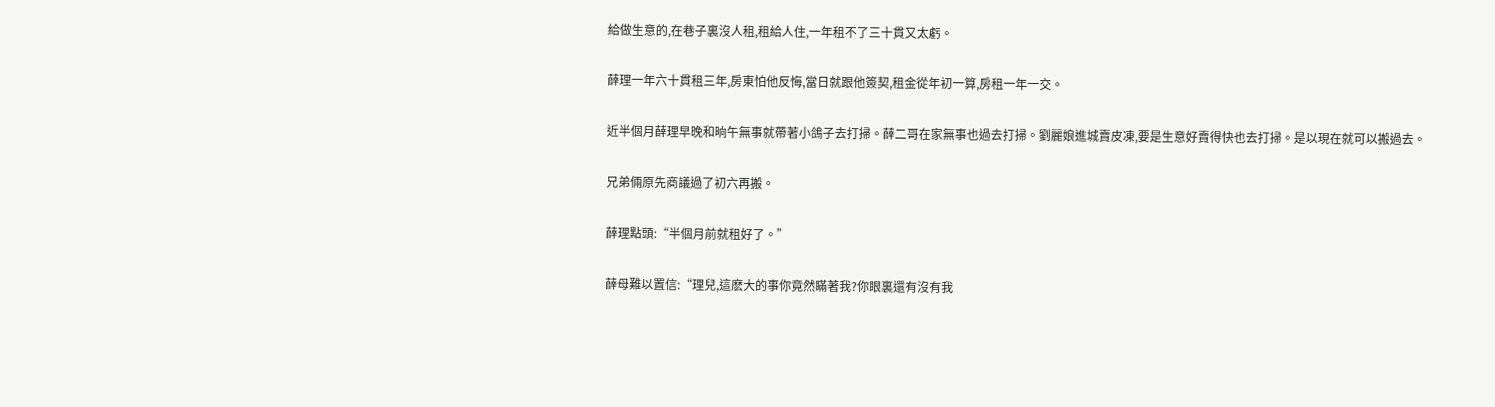給做生意的,在巷子裏沒人租,租給人住,一年租不了三十貫又太虧。

薛理一年六十貫租三年,房東怕他反悔,當日就跟他簽契,租金從年初一算,房租一年一交。

近半個月薛理早晚和晌午無事就帶著小鴿子去打掃。薛二哥在家無事也過去打掃。劉麗娘進城賣皮凍,要是生意好賣得快也去打掃。是以現在就可以搬過去。

兄弟倆原先商議過了初六再搬。

薛理點頭:“半個月前就租好了。”

薛母難以置信:“理兒,這麽大的事你竟然瞞著我?你眼裏還有沒有我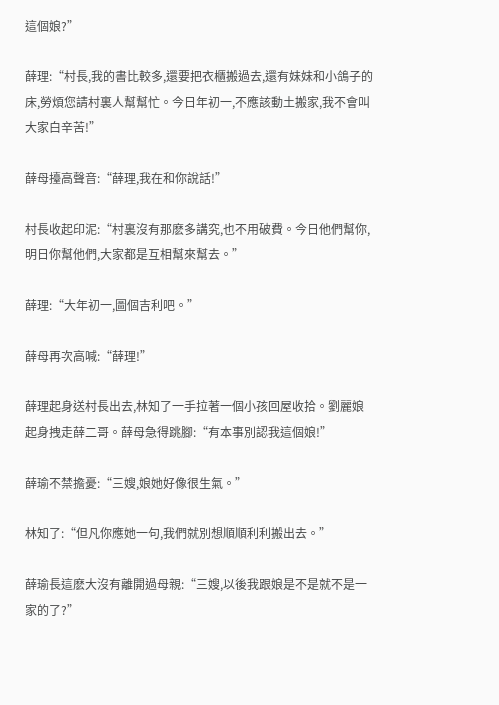這個娘?”

薛理:“村長,我的書比較多,還要把衣櫃搬過去,還有妹妹和小鴿子的床,勞煩您請村裏人幫幫忙。今日年初一,不應該動土搬家,我不會叫大家白辛苦!”

薛母擡高聲音:“薛理,我在和你說話!”

村長收起印泥:“村裏沒有那麽多講究,也不用破費。今日他們幫你,明日你幫他們,大家都是互相幫來幫去。”

薛理:“大年初一,圖個吉利吧。”

薛母再次高喊:“薛理!”

薛理起身送村長出去,林知了一手拉著一個小孩回屋收拾。劉麗娘起身拽走薛二哥。薛母急得跳腳:“有本事別認我這個娘!”

薛瑜不禁擔憂:“三嫂,娘她好像很生氣。”

林知了:“但凡你應她一句,我們就別想順順利利搬出去。”

薛瑜長這麽大沒有離開過母親:“三嫂,以後我跟娘是不是就不是一家的了?”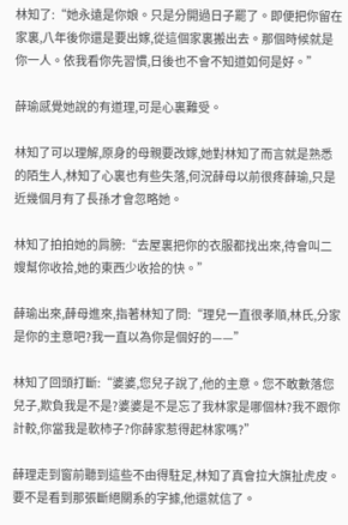林知了:“她永遠是你娘。只是分開過日子罷了。即便把你留在家裏,八年後你還是要出嫁,從這個家裏搬出去。那個時候就是你一人。依我看你先習慣,日後也不會不知道如何是好。”

薛瑜感覺她說的有道理,可是心裏難受。

林知了可以理解,原身的母親要改嫁,她對林知了而言就是熟悉的陌生人,林知了心裏也有些失落,何況薛母以前很疼薛瑜,只是近幾個月有了長孫才會忽略她。

林知了拍拍她的肩膀:“去屋裏把你的衣服都找出來,待會叫二嫂幫你收拾,她的東西少收拾的快。”

薛瑜出來,薛母進來,指著林知了問:“理兒一直很孝順,林氏,分家是你的主意吧?我一直以為你是個好的——”

林知了回頭打斷:“婆婆,您兒子說了,他的主意。您不敢數落您兒子,欺負我是不是?婆婆是不是忘了我林家是哪個林?我不跟你計較,你當我是軟柿子?你薛家惹得起林家嗎?”

薛理走到窗前聽到這些不由得駐足,林知了真會拉大旗扯虎皮。要不是看到那張斷絕關系的字據,他還就信了。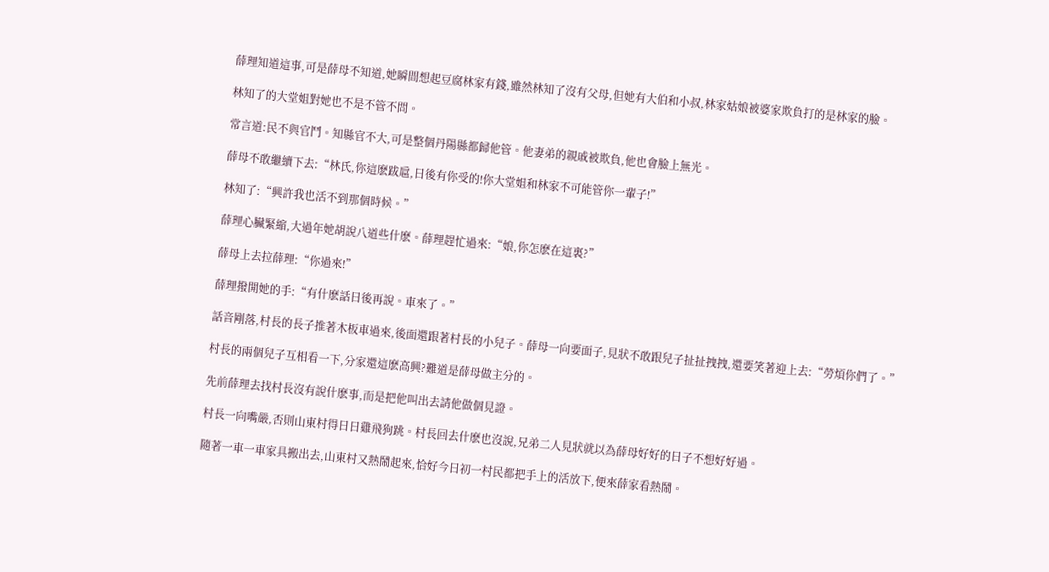薛理知道這事,可是薛母不知道,她瞬間想起豆腐林家有錢,雖然林知了沒有父母,但她有大伯和小叔,林家姑娘被婆家欺負打的是林家的臉。

林知了的大堂姐對她也不是不管不問。

常言道:民不與官鬥。知縣官不大,可是整個丹陽縣都歸他管。他妻弟的親戚被欺負,他也會臉上無光。

薛母不敢繼續下去:“林氏,你這麽跋扈,日後有你受的!你大堂姐和林家不可能管你一輩子!”

林知了:“興許我也活不到那個時候。”

薛理心臟緊縮,大過年她胡說八道些什麽。薛理趕忙過來:“娘,你怎麽在這裏?”

薛母上去拉薛理:“你過來!”

薛理撥開她的手:“有什麽話日後再說。車來了。”

話音剛落,村長的長子推著木板車過來,後面還跟著村長的小兒子。薛母一向要面子,見狀不敢跟兒子扯扯拽拽,還要笑著迎上去:“勞煩你們了。”

村長的兩個兒子互相看一下,分家還這麽高興?難道是薛母做主分的。

先前薛理去找村長沒有說什麽事,而是把他叫出去請他做個見證。

村長一向嘴嚴,否則山東村得日日雞飛狗跳。村長回去什麽也沒說,兄弟二人見狀就以為薛母好好的日子不想好好過。

隨著一車一車家具搬出去,山東村又熱鬧起來,恰好今日初一村民都把手上的活放下,便來薛家看熱鬧。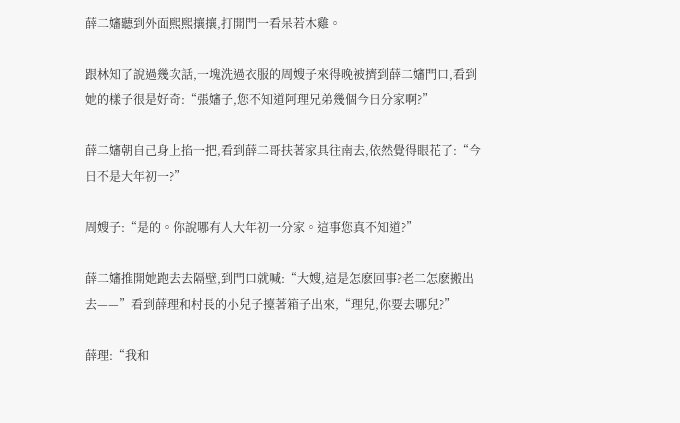薛二嬸聽到外面熙熙攘攘,打開門一看呆若木雞。

跟林知了說過幾次話,一塊洗過衣服的周嫂子來得晚被擠到薛二嬸門口,看到她的樣子很是好奇:“張嬸子,您不知道阿理兄弟幾個今日分家啊?”

薛二嬸朝自己身上掐一把,看到薛二哥扶著家具往南去,依然覺得眼花了:“今日不是大年初一?”

周嫂子:“是的。你說哪有人大年初一分家。這事您真不知道?”

薛二嬸推開她跑去去隔壁,到門口就喊:“大嫂,這是怎麽回事?老二怎麽搬出去——”看到薛理和村長的小兒子擡著箱子出來,“理兒,你要去哪兒?”

薛理:“我和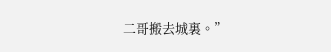二哥搬去城裏。”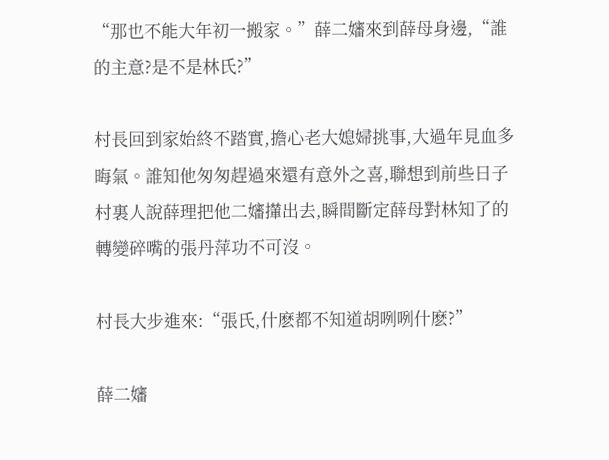“那也不能大年初一搬家。”薛二嬸來到薛母身邊,“誰的主意?是不是林氏?”

村長回到家始終不踏實,擔心老大媳婦挑事,大過年見血多晦氣。誰知他匆匆趕過來還有意外之喜,聯想到前些日子村裏人說薛理把他二嬸攆出去,瞬間斷定薛母對林知了的轉變碎嘴的張丹萍功不可沒。

村長大步進來:“張氏,什麽都不知道胡咧咧什麽?”

薛二嬸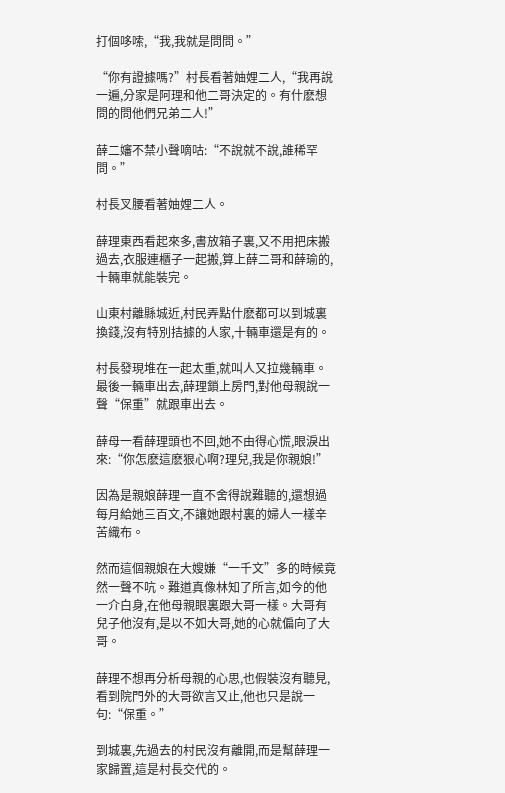打個哆嗦,“我,我就是問問。”

“你有證據嗎?”村長看著妯娌二人,“我再說一遍,分家是阿理和他二哥決定的。有什麽想問的問他們兄弟二人!”

薛二嬸不禁小聲嘀咕:“不說就不說,誰稀罕問。”

村長叉腰看著妯娌二人。

薛理東西看起來多,書放箱子裏,又不用把床搬過去,衣服連櫃子一起搬,算上薛二哥和薛瑜的,十輛車就能裝完。

山東村離縣城近,村民弄點什麽都可以到城裏換錢,沒有特別拮據的人家,十輛車還是有的。

村長發現堆在一起太重,就叫人又拉幾輛車。最後一輛車出去,薛理鎖上房門,對他母親說一聲“保重”就跟車出去。

薛母一看薛理頭也不回,她不由得心慌,眼淚出來:“你怎麽這麽狠心啊?理兒,我是你親娘!”

因為是親娘薛理一直不舍得說難聽的,還想過每月給她三百文,不讓她跟村裏的婦人一樣辛苦織布。

然而這個親娘在大嫂嫌“一千文”多的時候竟然一聲不吭。難道真像林知了所言,如今的他一介白身,在他母親眼裏跟大哥一樣。大哥有兒子他沒有,是以不如大哥,她的心就偏向了大哥。

薛理不想再分析母親的心思,也假裝沒有聽見,看到院門外的大哥欲言又止,他也只是說一句:“保重。”

到城裏,先過去的村民沒有離開,而是幫薛理一家歸置,這是村長交代的。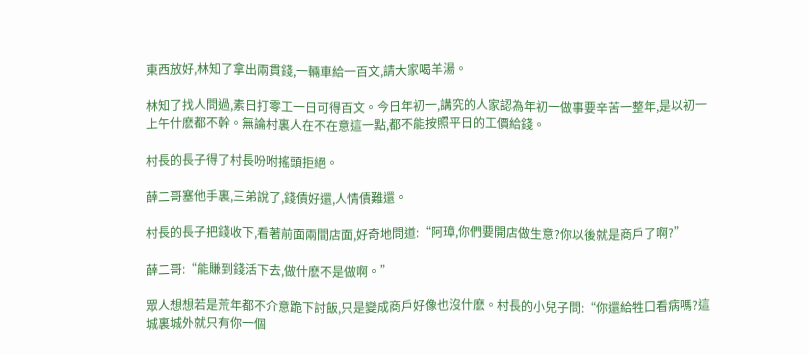東西放好,林知了拿出兩貫錢,一輛車給一百文,請大家喝羊湯。

林知了找人問過,素日打零工一日可得百文。今日年初一,講究的人家認為年初一做事要辛苦一整年,是以初一上午什麽都不幹。無論村裏人在不在意這一點,都不能按照平日的工價給錢。

村長的長子得了村長吩咐搖頭拒絕。

薛二哥塞他手裏,三弟說了,錢債好還,人情債難還。

村長的長子把錢收下,看著前面兩間店面,好奇地問道:“阿璋,你們要開店做生意?你以後就是商戶了啊?”

薛二哥:“能賺到錢活下去,做什麽不是做啊。”

眾人想想若是荒年都不介意跪下討飯,只是變成商戶好像也沒什麽。村長的小兒子問:“你還給牲口看病嗎?這城裏城外就只有你一個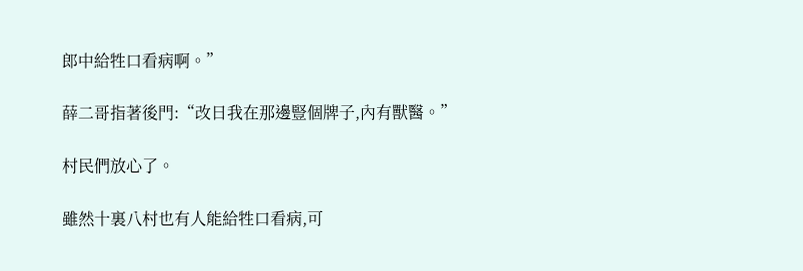郎中給牲口看病啊。”

薛二哥指著後門:“改日我在那邊豎個牌子,內有獸醫。”

村民們放心了。

雖然十裏八村也有人能給牲口看病,可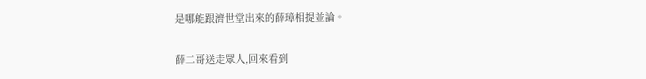是哪能跟濟世堂出來的薛璋相提並論。

薛二哥送走眾人,回來看到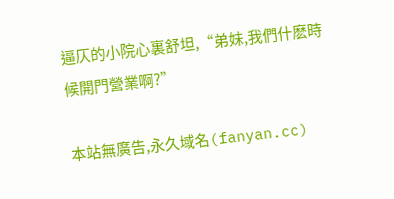逼仄的小院心裏舒坦,“弟妹,我們什麽時候開門營業啊?”

本站無廣告,永久域名(fanyan.cc)